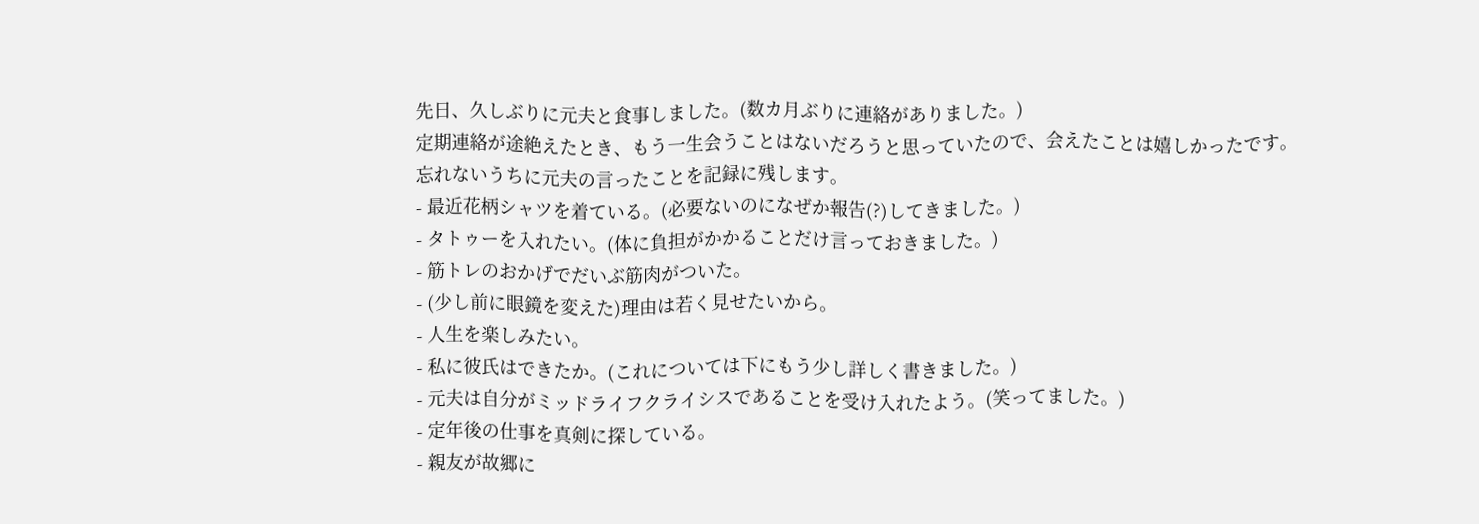先日、久しぶりに元夫と食事しました。(数カ月ぶりに連絡がありました。)
定期連絡が途絶えたとき、もう一生会うことはないだろうと思っていたので、会えたことは嬉しかったです。
忘れないうちに元夫の言ったことを記録に残します。
- 最近花柄シャツを着ている。(必要ないのになぜか報告(?)してきました。)
- タトゥーを入れたい。(体に負担がかかることだけ言っておきました。)
- 筋トレのおかげでだいぶ筋肉がついた。
- (少し前に眼鏡を変えた)理由は若く見せたいから。
- 人生を楽しみたい。
- 私に彼氏はできたか。(これについては下にもう少し詳しく書きました。)
- 元夫は自分がミッドライフクライシスであることを受け入れたよう。(笑ってました。)
- 定年後の仕事を真剣に探している。
- 親友が故郷に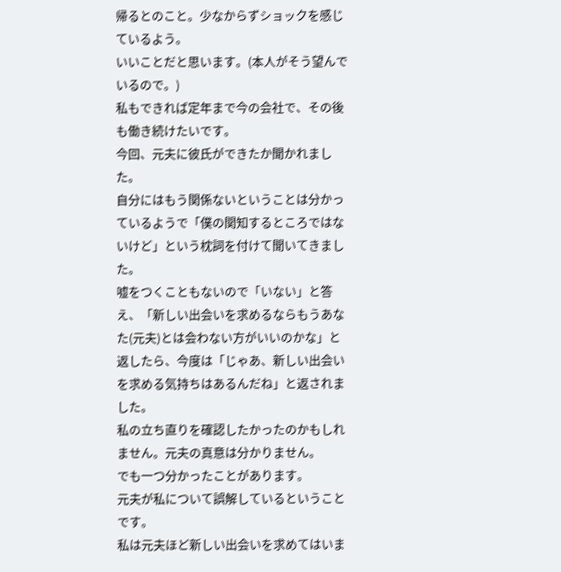帰るとのこと。少なからずショックを感じているよう。
いいことだと思います。(本人がそう望んでいるので。)
私もできれば定年まで今の会社で、その後も働き続けたいです。
今回、元夫に彼氏ができたか聞かれました。
自分にはもう関係ないということは分かっているようで「僕の関知するところではないけど」という枕詞を付けて聞いてきました。
嘘をつくこともないので「いない」と答え、「新しい出会いを求めるならもうあなた(元夫)とは会わない方がいいのかな」と返したら、今度は「じゃあ、新しい出会いを求める気持ちはあるんだね」と返されました。
私の立ち直りを確認したかったのかもしれません。元夫の真意は分かりません。
でも一つ分かったことがあります。
元夫が私について誤解しているということです。
私は元夫ほど新しい出会いを求めてはいま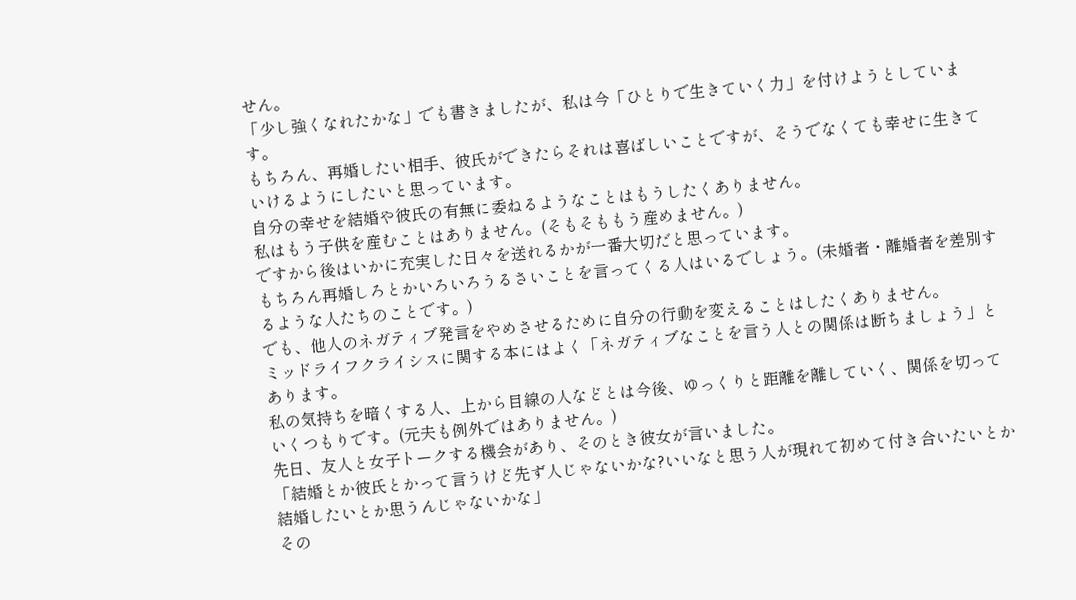せん。
「少し強くなれたかな」でも書きましたが、私は今「ひとりで生きていく力」を付けようとしています。
もちろん、再婚したい相手、彼氏ができたらそれは喜ばしいことですが、そうでなくても幸せに生きていけるようにしたいと思っています。
自分の幸せを結婚や彼氏の有無に委ねるようなことはもうしたくありません。
私はもう子供を産むことはありません。(そもそももう産めません。)
ですから後はいかに充実した日々を送れるかが一番大切だと思っています。
もちろん再婚しろとかいろいろうるさいことを言ってくる人はいるでしょう。(未婚者・離婚者を差別するような人たちのことです。)
でも、他人のネガティブ発言をやめさせるために自分の行動を変えることはしたくありません。
ミッドライフクライシスに関する本にはよく「ネガティブなことを言う人との関係は断ちましょう」とあります。
私の気持ちを暗くする人、上から目線の人などとは今後、ゆっくりと距離を離していく、関係を切っていくつもりです。(元夫も例外ではありません。)
先日、友人と女子トークする機会があり、そのとき彼女が言いました。
「結婚とか彼氏とかって言うけど先ず人じゃないかな?いいなと思う人が現れて初めて付き合いたいとか結婚したいとか思うんじゃないかな」
その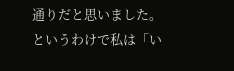通りだと思いました。
というわけで私は「い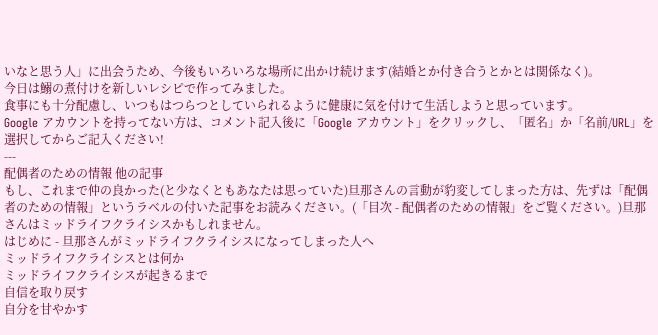いなと思う人」に出会うため、今後もいろいろな場所に出かけ続けます(結婚とか付き合うとかとは関係なく)。
今日は鰯の煮付けを新しいレシピで作ってみました。
食事にも十分配慮し、いつもはつらつとしていられるように健康に気を付けて生活しようと思っています。
Google アカウントを持ってない方は、コメント記入後に「Google アカウント」をクリックし、「匿名」か「名前/URL」を選択してからご記入ください!
---
配偶者のための情報 他の記事
もし、これまで仲の良かった(と少なくともあなたは思っていた)旦那さんの言動が豹変してしまった方は、先ずは「配偶者のための情報」というラベルの付いた記事をお読みください。(「目次 - 配偶者のための情報」をご覧ください。)旦那さんはミッドライフクライシスかもしれません。
はじめに - 旦那さんがミッドライフクライシスになってしまった人へ
ミッドライフクライシスとは何か
ミッドライフクライシスが起きるまで
自信を取り戻す
自分を甘やかす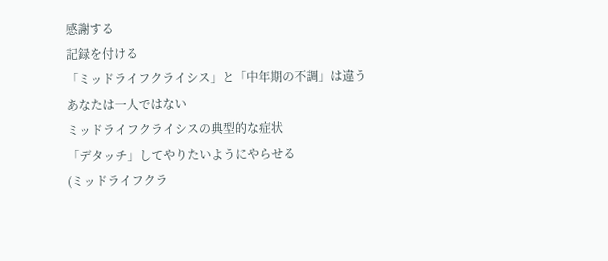感謝する
記録を付ける
「ミッドライフクライシス」と「中年期の不調」は違う
あなたは一人ではない
ミッドライフクライシスの典型的な症状
「デタッチ」してやりたいようにやらせる
(ミッドライフクラ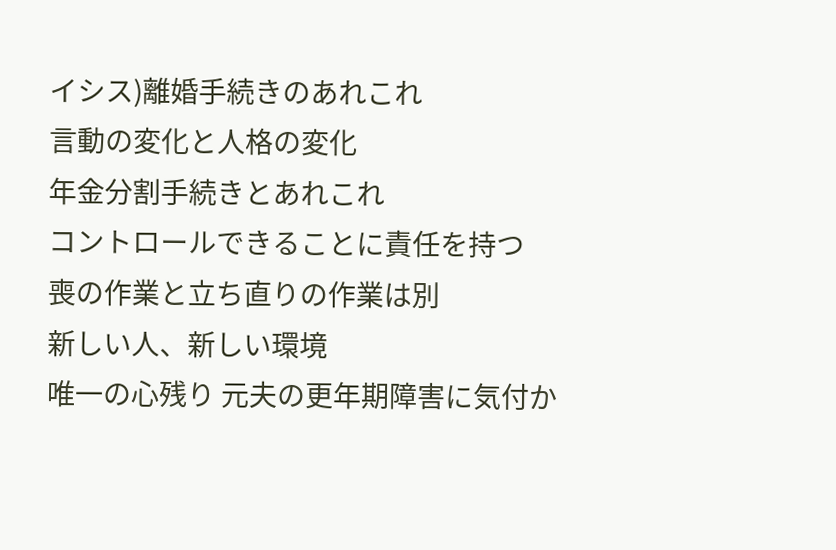イシス)離婚手続きのあれこれ
言動の変化と人格の変化
年金分割手続きとあれこれ
コントロールできることに責任を持つ
喪の作業と立ち直りの作業は別
新しい人、新しい環境
唯一の心残り 元夫の更年期障害に気付か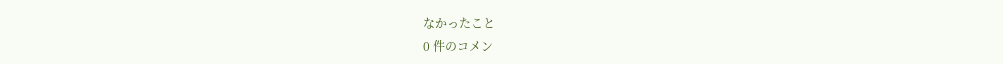なかったこと
0 件のコメン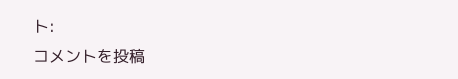ト:
コメントを投稿